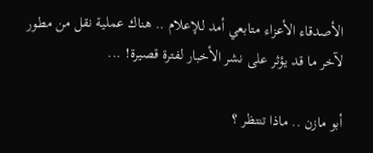الأصدقاء الأعزاء متابعي أمد للإعلام .. هناك عملية نقل من مطور لآخر ما قد يؤثر على نشر الأخبار لفترة قصيرة! ...

أبو مازن .. ماذا تنتظر ؟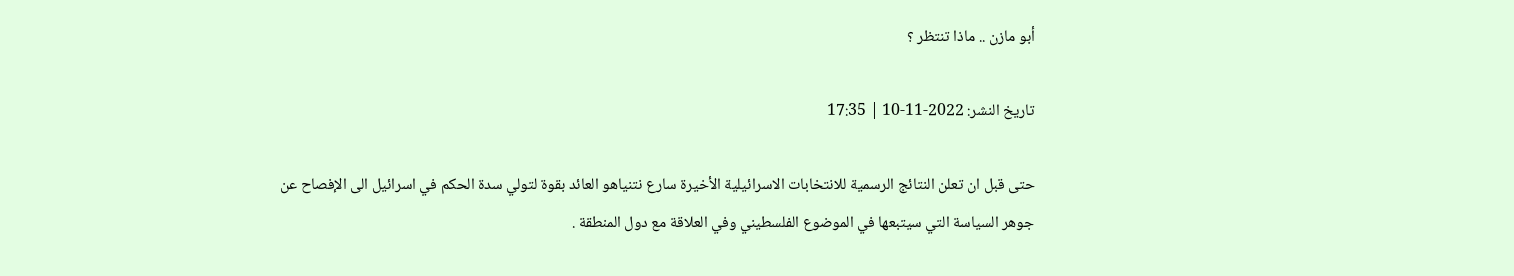أبو مازن .. ماذا تنتظر ؟

تاريخ النشر: 2022-11-10 | 17:35

حتى قبل ان تعلن النتائج الرسمية للانتخابات الاسرائيلية الأخيرة سارع نتنياهو العائد بقوة لتولي سدة الحكم في اسرائيل الى الإفصاح عن جوهر السياسة التي سيتبعها في الموضوع الفلسطيني وفي العلاقة مع دول المنطقة .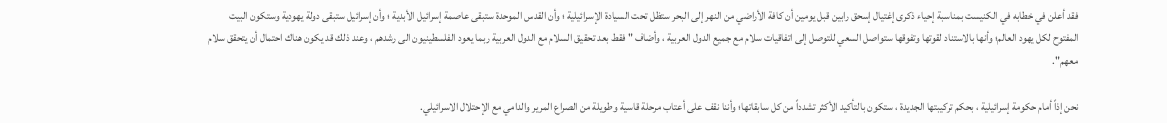فقد أعلن في خطابه في الكنيست بمناسبة إحياء ذكرى إغتيال إسحق رابين قبل يومين أن كافة الأراضي من النهر إلى البحر ستظل تحت السيادة الإسرائيلية ؛ وأن القدس الموحدة ستبقى عاصمة إسرائيل الأبدية ؛ وأن إسرائيل ستبقى دولة يهودية وستكون البيت المفتوح لكل يهود العالم؛ وأنها بالاستناد لقوتها وتفوقها ستواصل السعي للتوصل إلى اتفاقيات سلام مع جميع الدول العربية ، وأضاف " فقط بعد تحقيق السلام مع الدول العربية ربما يعود الفلسطينيون الى رشدهم ، وعند ذلك قد يكون هناك احتمال أن يتحقق سلام معهم".

نحن إذاً أمام حكومة إسرائيلية ، بحكم تركيبتها الجديدة ، ستكون بالتأكيد الأكثر تشدداً من كل سابقاتها؛ وأننا نقف على أعتاب مرحلة قاسية وطويلة من الصراع المرير والدامي مع الإحتلال الاسرائيلي.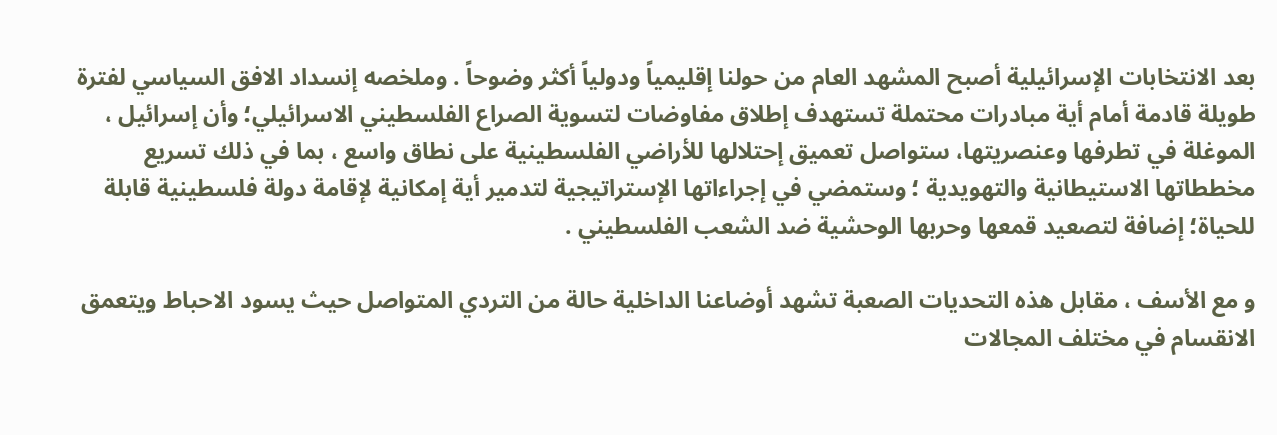بعد الانتخابات الإسرائيلية أصبح المشهد العام من حولنا إقليمياً ودولياً أكثر وضوحاً . وملخصه إنسداد الافق السياسي لفترة طويلة قادمة أمام أية مبادرات محتملة تستهدف إطلاق مفاوضات لتسوية الصراع الفلسطيني الاسرائيلي؛ وأن إسرائيل ، الموغلة في تطرفها وعنصريتها، ستواصل تعميق إحتلالها للأراضي الفلسطينية على نطاق واسع ، بما في ذلك تسريع مخططاتها الاستيطانية والتهويدية ؛ وستمضي في إجراءاتها الإستراتيجية لتدمير أية إمكانية لإقامة دولة فلسطينية قابلة للحياة؛ إضافة لتصعيد قمعها وحربها الوحشية ضد الشعب الفلسطيني .

و مع الأسف ، مقابل هذه التحديات الصعبة تشهد أوضاعنا الداخلية حالة من التردي المتواصل حيث يسود الاحباط ويتعمق الانقسام في مختلف المجالات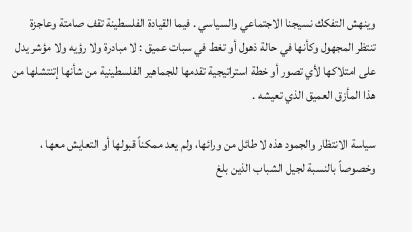وينهش التفكك نسيجنا الاجتماعي والسياسي . فيما القيادة الفلسطينة تقف صامتة وعاجزة تنتظر المجهول وكأنها في حالة ذهول أو تغط في سبات عميق : لا مبادرة ولا رؤيه ولا مؤشر يدل على امتلاكها لأي تصور أو خطة استراتيجية تقدمها للجماهير الفلسطينية من شأنها إتنتشلها من هذا المأزق العميق الذي تعيشه .

سياسة الانتظار والجمود هذه لا طائل من ورائها، ولم يعد ممكناً قبولها أو التعايش معها ، وخصوصاً بالنسبة لجيل الشباب الذين بلغ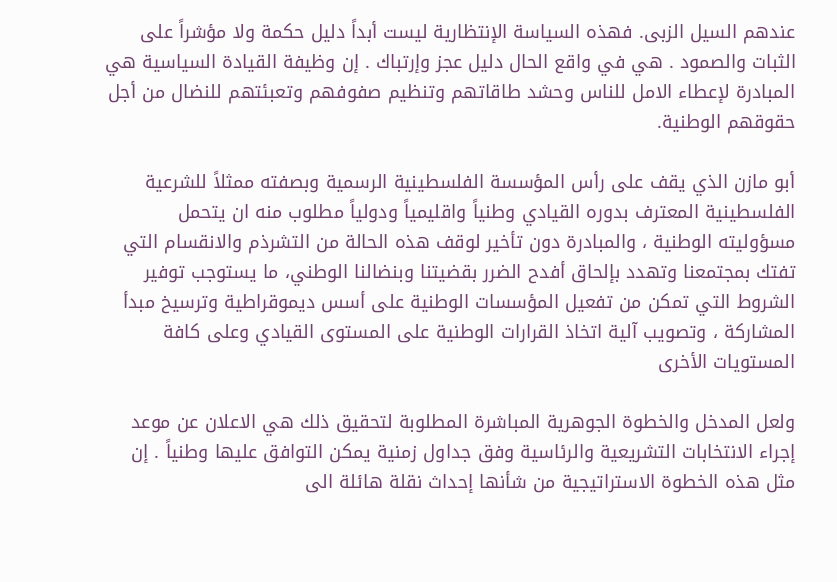عندهم السيل الزبى. فهذه السياسة الإنتظارية ليست أبداً دليل حكمة ولا مؤشراً على الثبات والصمود . هي في واقع الحال دليل عجز وإرتباك . إن وظيفة القيادة السياسية هي المبادرة لإعطاء الامل للناس وحشد طاقاتهم وتنظيم صفوفهم وتعبئتهم للنضال من أجل حقوقهم الوطنية.

أبو مازن الذي يقف على رأس المؤسسة الفلسطينية الرسمية وبصفته ممثلاً للشرعية الفلسطينية المعترف بدوره القيادي وطنياً واقليمياً ودولياً مطلوب منه ان يتحمل مسؤوليته الوطنية ، والمبادرة دون تأخير لوقف هذه الحالة من التشرذم والانقسام التي تفتك بمجتمعنا وتهدد بإلحاق أفدح الضرر بقضيتنا وبنضالنا الوطني، ما يستوجب توفير الشروط التي تمكن من تفعيل المؤسسات الوطنية على أسس ديموقراطية وترسيخ مبدأ المشاركة ، وتصويب آلية اتخاذ القرارات الوطنية على المستوى القيادي وعلى كافة المستويات الأخرى

ولعل المدخل والخطوة الجوهرية المباشرة المطلوبة لتحقيق ذلك هي الاعلان عن موعد إجراء الانتخابات التشريعية والرئاسية وفق جداول زمنية يمكن التوافق عليها وطنياً . إن مثل هذه الخطوة الاستراتيجية من شأنها إحداث نقلة هائلة الى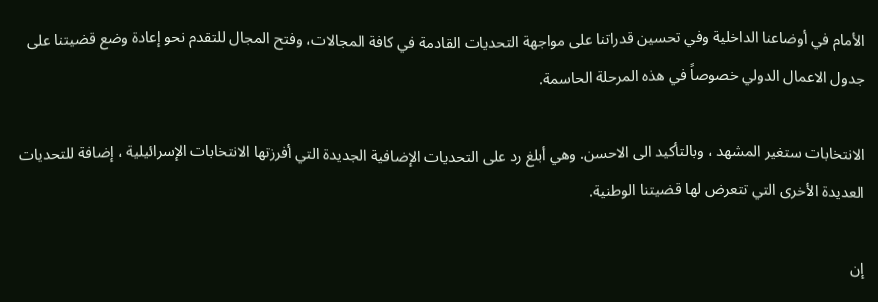الأمام في أوضاعنا الداخلية وفي تحسين قدراتنا على مواجهة التحديات القادمة في كافة المجالات، وفتح المجال للتقدم نحو إعادة وضع قضيتنا على جدول الاعمال الدولي خصوصاً في هذه المرحلة الحاسمة.

الانتخابات ستغير المشهد ، وبالتأكيد الى الاحسن. وهي أبلغ رد على التحديات الإضافية الجديدة التي أفرزتها الانتخابات الإسرائيلية ، إضافة للتحديات العديدة الأخرى التي تتعرض لها قضيتنا الوطنية.

إن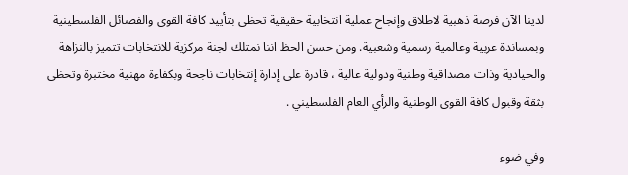لدينا الآن فرصة ذهبية لاطلاق وإنجاح عملية انتخابية حقيقية تحظى بتأييد كافة القوى والفصائل الفلسطينية وبمساندة عربية وعالمية رسمية وشعبية. ومن حسن الحظ اننا نمتلك لجنة مركزية للانتخابات تتميز بالنزاهة والحيادية وذات مصداقية وطنية ودولية عالية ، قادرة على إدارة إنتخابات ناجحة وبكفاءة مهنية مختبرة وتحظى بثقة وقبول كافة القوى الوطنية والرأي العام الفلسطيني .

وفي ضوء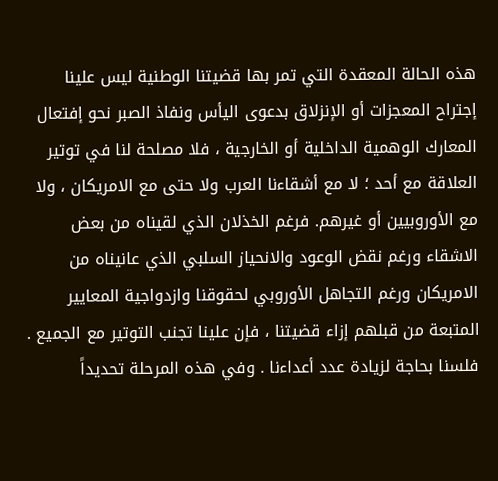هذه الحالة المعقدة التي تمر بها قضيتنا الوطنية ليس علينا إجتراح المعجزات أو الإنزلاق بدعوى اليأس ونفاذ الصبر نحو إفتعال المعارك الوهمية الداخلية أو الخارجية ، فلا مصلحة لنا في توتير العلاقة مع أحد ؛ لا مع أشقاءنا العرب ولا حتى مع الامريكان ، ولا مع الأوروبيين أو غيرهم. فرغم الخذلان الذي لقيناه من بعض الاشقاء ورغم نقض الوعود والانحياز السلبي الذي عانيناه من الامريكان ورغم التجاهل الأوروبي لحقوقنا وازدواجية المعايير المتبعة من قبلهم إزاء قضيتنا ، فإن علينا تجنب التوتير مع الجميع . فلسنا بحاجة لزيادة عدد أعداءنا . وفي هذه المرحلة تحديداً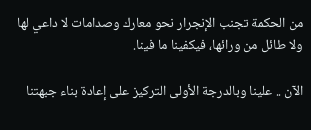من الحكمة تجنب الإنجرار نحو معارك وصدامات لا داعي لها ولا طائل من ورائها، فيكفينا ما فينا.

الآن .. علينا وبالدرجة الأولى التركيز على إعادة بناء جبهتنا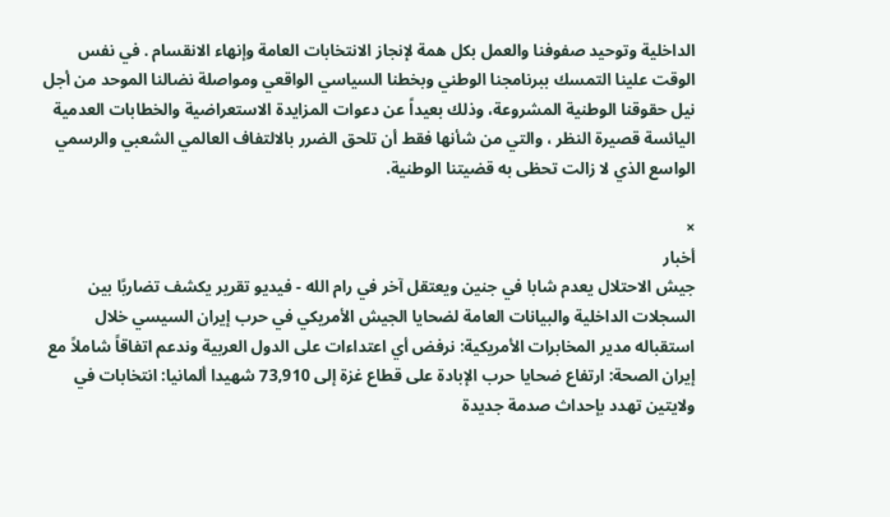الداخلية وتوحيد صفوفنا والعمل بكل همة لإنجاز الانتخابات العامة وإنهاء الانقسام . في نفس الوقت علينا التمسك ببرنامجنا الوطني وبخطنا السياسي الواقعي ومواصلة نضالنا الموحد من أجل نيل حقوقنا الوطنية المشروعة، وذلك بعيداً عن دعوات المزايدة الاستعراضية والخطابات العدمية اليائسة قصيرة النظر ، والتي من شأنها فقط أن تلحق الضرر بالالتفاف العالمي الشعبي والرسمي الواسع الذي لا زالت تحظى به قضيتنا الوطنية.

×
أخبار
جيش الاحتلال يعدم شابا في جنين ويعتقل آخر في رام الله - فيديو تقرير يكشف تضاربًا بين السجلات الداخلية والبيانات العامة لضحايا الجيش الأمريكي في حرب إيران السيسي خلال استقباله مدير المخابرات الأمريكية: نرفض أي اعتداءات على الدول العربية وندعم اتفاقاً شاملاً مع إيران الصحة: ارتفاع ضحايا حرب الإبادة على قطاع غزة إلى 73,910 شهيدا ألمانيا: انتخابات في ولايتين تهدد بإحداث صدمة جديدة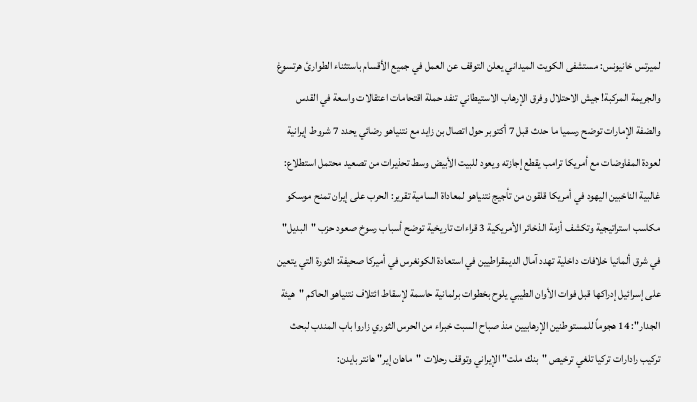لميرتس خانيونس: مستشفى الكويت الميداني يعلن التوقف عن العمل في جميع الأقسام باستثناء الطوارئ هرتسوغ والجريمة المركبة! جيش الاحتلال وفرق الإرهاب الاستيطاني تنفد حملة اقتحامات اعتقالات واسعة في القدس والضفة الإمارات توضح رسميا ما حدث قبل 7 أكتوبر حول اتصال بن زايد مع نتنياهو رضائي يحدد 7 شروط إيرانية لعودة المفاوضات مع أمريكا ترامب يقطع إجازته ويعود للبيت الأبيض وسط تحذيرات من تصعيد محتمل استطلاع: غالبية الناخبين اليهود في أمريكا قلقون من تأجيج نتنياهو لمعاداة السامية تقرير: الحرب على إيران تمنح موسكو مكاسب استراتيجية وتكشف أزمة الذخائر الأمريكية 3 قراءات تاريخية توضح أسباب رسوخ صعود حزب "البديل" في شرق ألمانيا خلافات داخلية تهدد آمال الديمقراطيين في استعادة الكونغرس في أميركا صحيفة: الثورة التي يتعين على إسرائيل إدراكها قبل فوات الأوان الطيبي يلوح بخطوات برلمانية حاسمة لإسقاط ائتلاف نتنياهو الحاكم "هيئة الجدار": 14 هجوماً للمستوطنين الإرهابيين منذ صباح السبت خبراء من الحرس الثوري زاروا باب المندب لبحث تركيب رادارات تركيا تلغي ترخيص "بنك ملت" الإيراني وتوقف رحلات "ماهان إير" هانتر بايدن: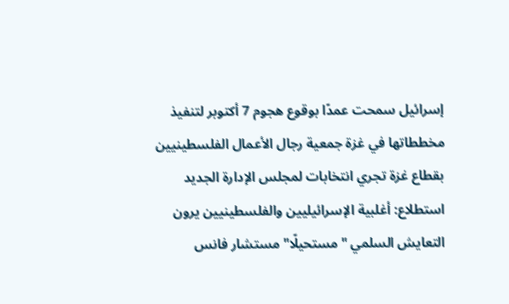إسرائيل سمحت عمدًا بوقوع هجوم 7 أكتوبر لتنفيذ مخططاتها في غزة جمعية رجال الأعمال الفلسطينيين بقطاع غزة تجري انتخابات لمجلس الإدارة الجديد استطلاع: أغلبية الإسرائيليين والفلسطينيين يرون التعايش السلمي "مستحيلًا" مستشار فانس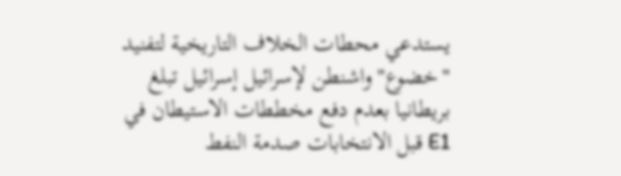يستدعي محطات الخلاف التاريخية لتفنيد "خضوع" واشنطن لإسرائيل إسرائيل تبلغ بريطانيا بعدم دفع مخططات الاستيطان في E1 قبل الانتخابات صدمة النفط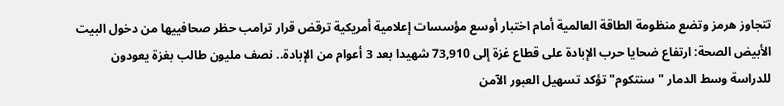تتجاوز هرمز وتضع منظومة الطاقة العالمية أمام اختبار أوسع مؤسسات إعلامية أمريكية ترقض قرار ترامب حظر صحافييها من دخول البيت الأبيض الصحة: ارتفاع ضحايا حرب الإبادة على قطاع غزة إلى 73,910 شهيدا بعد 3 أعوام من الإبادة.. نصف مليون طالب بغزة يعودون للدراسة وسط الدمار "سنتكوم" تؤكد تسهيل العبور الآمن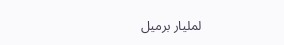لمليار برميل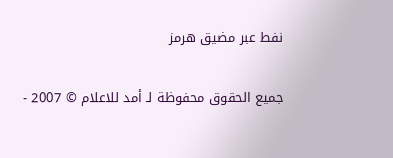نفط عبر مضيق هرمز

جميع الحقوق محفوظة لـ أمد للاعلام © 2007 -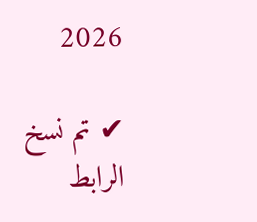2026

✔ تم نسخ الرابط